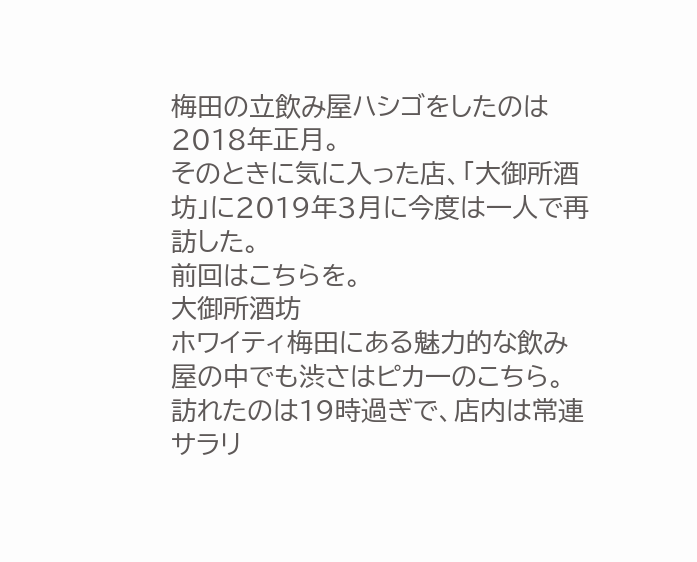梅田の立飲み屋ハシゴをしたのは2018年正月。
そのときに気に入った店、「大御所酒坊」に2019年3月に今度は一人で再訪した。
前回はこちらを。
大御所酒坊
ホワイティ梅田にある魅力的な飲み屋の中でも渋さはピカ一のこちら。
訪れたのは19時過ぎで、店内は常連サラリ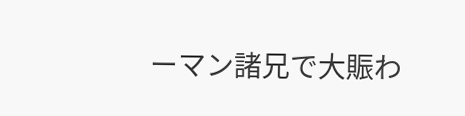ーマン諸兄で大賑わ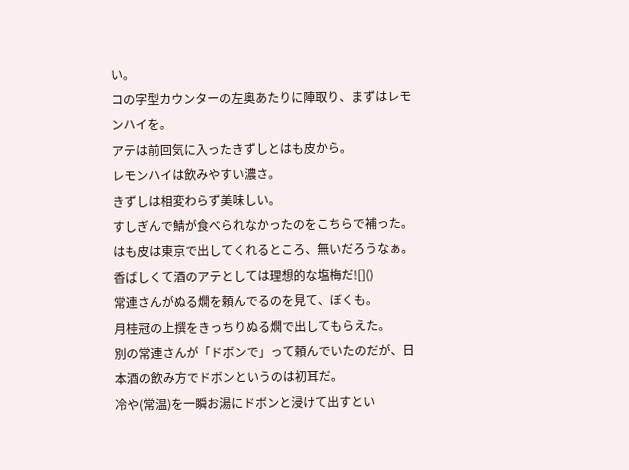い。
コの字型カウンターの左奥あたりに陣取り、まずはレモンハイを。
アテは前回気に入ったきずしとはも皮から。
レモンハイは飲みやすい濃さ。
きずしは相変わらず美味しい。
すしぎんで鯖が食べられなかったのをこちらで補った。
はも皮は東京で出してくれるところ、無いだろうなぁ。
香ばしくて酒のアテとしては理想的な塩梅だ![]()
常連さんがぬる燗を頼んでるのを見て、ぼくも。
月桂冠の上撰をきっちりぬる燗で出してもらえた。
別の常連さんが「ドボンで」って頼んでいたのだが、日本酒の飲み方でドボンというのは初耳だ。
冷や(常温)を一瞬お湯にドボンと浸けて出すとい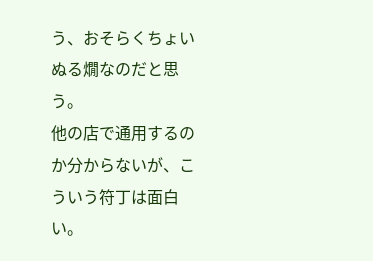う、おそらくちょいぬる燗なのだと思う。
他の店で通用するのか分からないが、こういう符丁は面白い。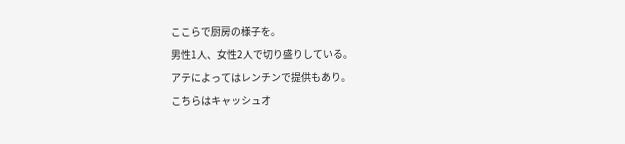ここらで厨房の様子を。
男性1人、女性2人で切り盛りしている。
アテによってはレンチンで提供もあり。
こちらはキャッシュオ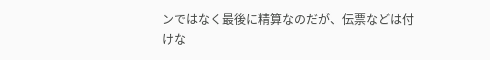ンではなく最後に精算なのだが、伝票などは付けな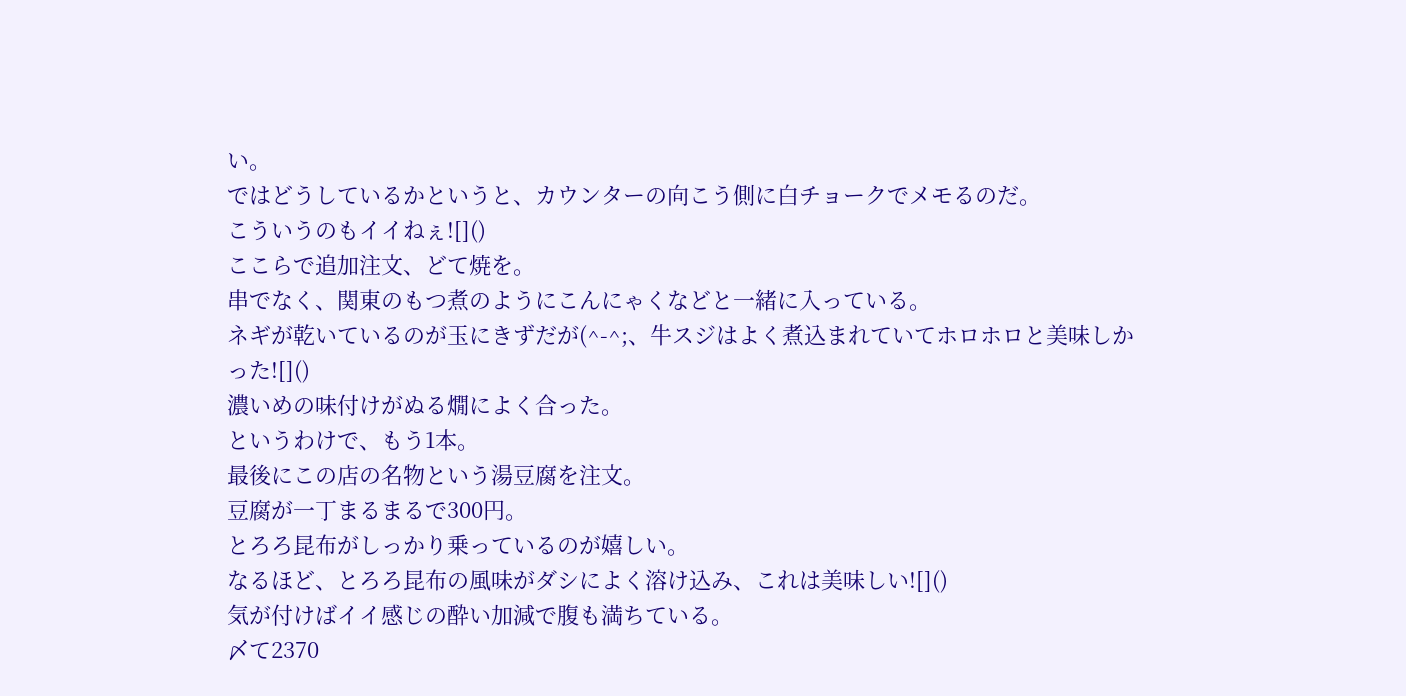い。
ではどうしているかというと、カウンターの向こう側に白チョークでメモるのだ。
こういうのもイイねぇ![]()
ここらで追加注文、どて焼を。
串でなく、関東のもつ煮のようにこんにゃくなどと一緒に入っている。
ネギが乾いているのが玉にきずだが(^-^;、牛スジはよく煮込まれていてホロホロと美味しかった![]()
濃いめの味付けがぬる燗によく合った。
というわけで、もう1本。
最後にこの店の名物という湯豆腐を注文。
豆腐が一丁まるまるで300円。
とろろ昆布がしっかり乗っているのが嬉しい。
なるほど、とろろ昆布の風味がダシによく溶け込み、これは美味しい![]()
気が付けばイイ感じの酔い加減で腹も満ちている。
〆て2370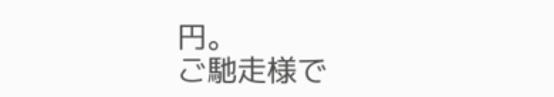円。
ご馳走様で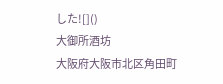した![]()
大御所酒坊
大阪府大阪市北区角田町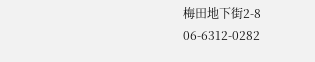梅田地下街2-8
06-6312-0282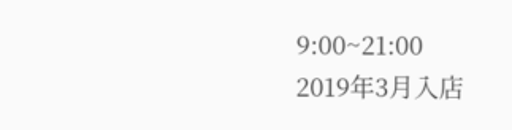9:00~21:00
2019年3月入店